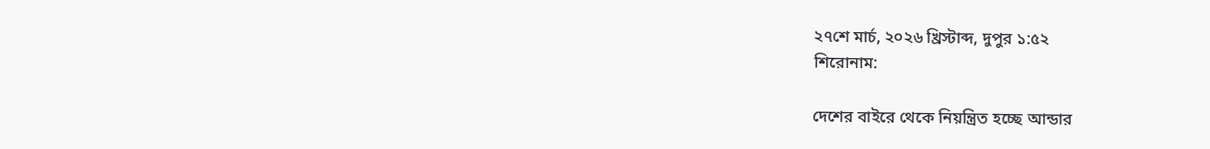২৭শে মার্চ, ২০২৬ খ্রিস্টাব্দ, দুপুর ১:৫২
শিরোনাম:

দেশের বাইরে থেকে নিয়ন্ত্রিত হচ্ছে আন্ডার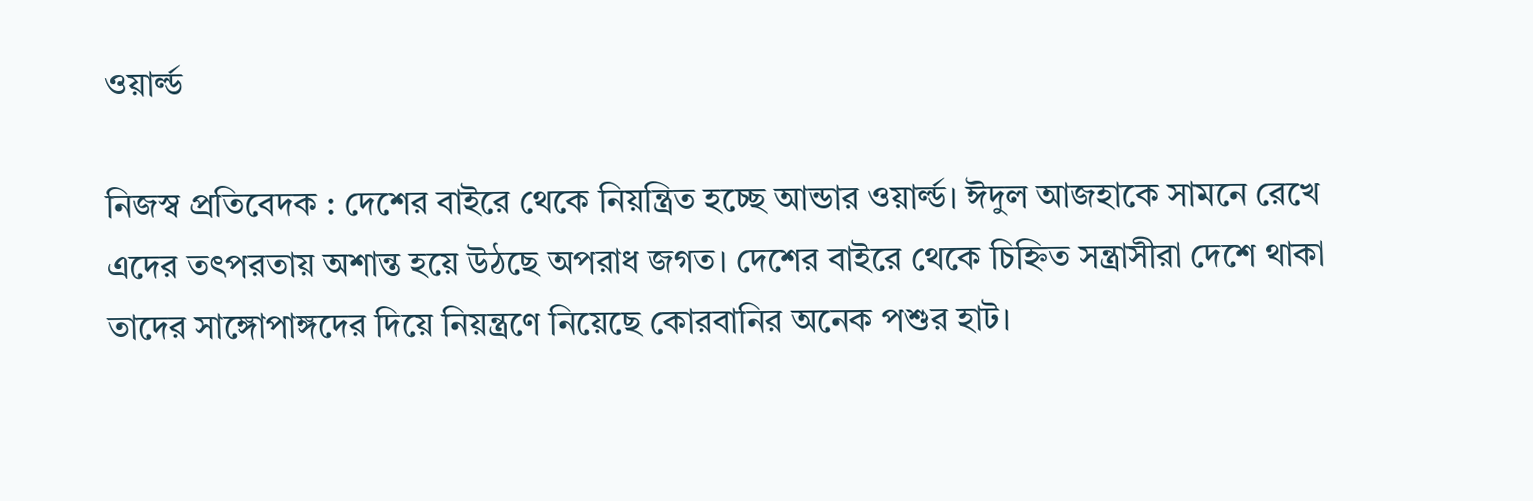ওয়ার্ল্ড

নিজস্ব প্রতিবেদক : দেশের বাইরে থেকে নিয়ন্ত্রিত হচ্ছে আন্ডার ওয়ার্ল্ড। ঈদুল আজহাকে সামনে রেখে এদের তৎপরতায় অশান্ত হয়ে উঠছে অপরাধ জগত। দেশের বাইরে থেকে চিহ্নিত সন্ত্রাসীরা দেশে থাকা তাদের সাঙ্গোপাঙ্গদের দিয়ে নিয়ন্ত্রণে নিয়েছে কোরবানির অনেক পশুর হাট।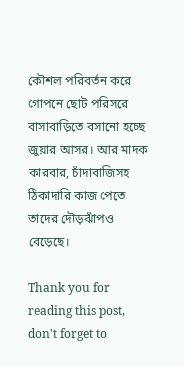কৌশল পরিবর্তন করে গোপনে ছোট পরিসরে বাসাবাড়িতে বসানো হচ্ছে জুয়ার আসর। আর মাদক কারবার, চাঁদাবাজিসহ ঠিকাদারি কাজ পেতে তাদের দৌড়ঝাঁপও বেড়েছে।

Thank you for reading this post, don't forget to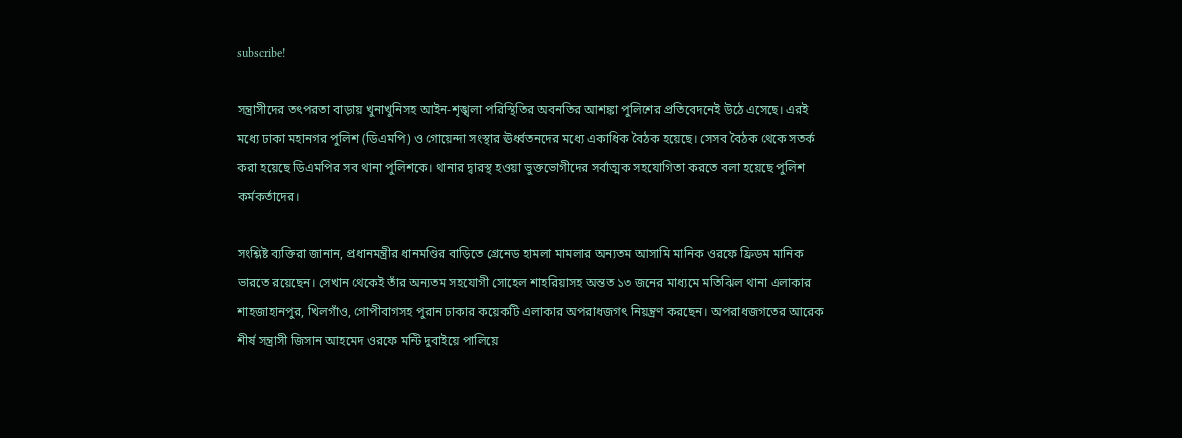subscribe!

সন্ত্রাসীদের তৎপরতা বাড়ায় খুনাখুনিসহ আইন-শৃঙ্খলা পরিস্থিতির অবনতির আশঙ্কা পুলিশের প্রতিবেদনেই উঠে এসেছে। এরই মধ্যে ঢাকা মহানগর পুলিশ (ডিএমপি) ও গোয়েন্দা সংস্থার ঊর্ধ্বতনদের মধ্যে একাধিক বৈঠক হয়েছে। সেসব বৈঠক থেকে সতর্ক করা হয়েছে ডিএমপির সব থানা পুলিশকে। থানার দ্বারস্থ হওয়া ভুক্তভোগীদের সর্বাত্মক সহযোগিতা করতে বলা হয়েছে পুলিশ কর্মকর্তাদের।

সংশ্লিষ্ট ব্যক্তিরা জানান, প্রধানমন্ত্রীর ধানমণ্ডির বাড়িতে গ্রেনেড হামলা মামলার অন্যতম আসামি মানিক ওরফে ফ্রিডম মানিক ভারতে রয়েছেন। সেখান থেকেই তাঁর অন্যতম সহযোগী সোহেল শাহরিয়াসহ অন্তত ১৩ জনের মাধ্যমে মতিঝিল থানা এলাকার শাহজাহানপুর, খিলগাঁও, গোপীবাগসহ পুরান ঢাকার কয়েকটি এলাকার অপরাধজগৎ নিয়ন্ত্রণ করছেন। অপরাধজগতের আরেক শীর্ষ সন্ত্রাসী জিসান আহমেদ ওরফে মন্টি দুবাইয়ে পালিয়ে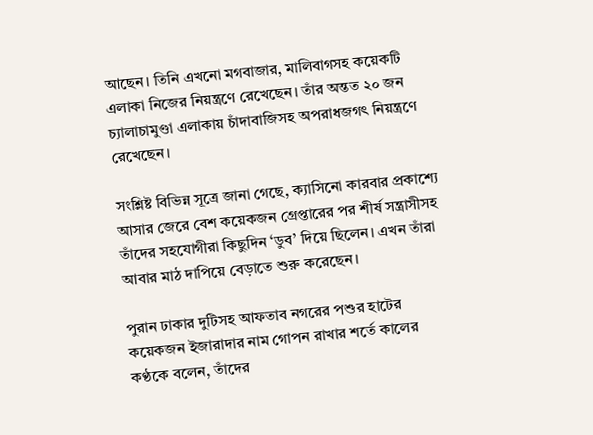আছেন। তিনি এখনো মগবাজার, মালিবাগসহ কয়েকটি এলাকা নিজের নিয়ন্ত্রণে রেখেছেন। তাঁর অন্তত ২০ জন চ্যালাচামুণ্ডা এলাকায় চাঁদাবাজিসহ অপরাধজগৎ নিয়ন্ত্রণে রেখেছেন।

সংশ্লিষ্ট বিভিন্ন সূত্রে জানা গেছে, ক্যাসিনো কারবার প্রকাশ্যে আসার জেরে বেশ কয়েকজন গ্রেপ্তারের পর শীর্ষ সন্ত্রাসীসহ তাঁদের সহযোগীরা কিছুদিন ‘ডুব’ দিয়ে ছিলেন। এখন তাঁরা আবার মাঠ দাপিয়ে বেড়াতে শুরু করেছেন।

পুরান ঢাকার দুটিসহ আফতাব নগরের পশুর হাটের কয়েকজন ইজারাদার নাম গোপন রাখার শর্তে কালের কণ্ঠকে বলেন, তাঁদের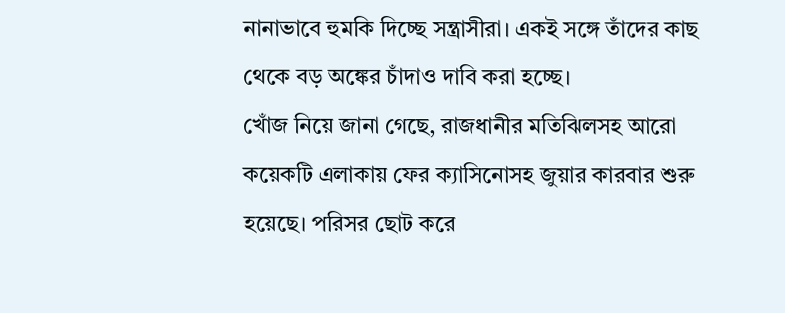নানাভাবে হুমকি দিচ্ছে সন্ত্রাসীরা। একই সঙ্গে তাঁদের কাছ থেকে বড় অঙ্কের চাঁদাও দাবি করা হচ্ছে।
খোঁজ নিয়ে জানা গেছে, রাজধানীর মতিঝিলসহ আরো কয়েকটি এলাকায় ফের ক্যাসিনোসহ জুয়ার কারবার শুরু হয়েছে। পরিসর ছোট করে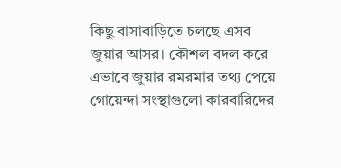কিছু বাসাবাড়িতে চলছে এসব জুয়ার আসর। কৌশল বদল করে এভাবে জুয়ার রমরমার তথ্য পেয়ে গোয়েন্দা সংস্থাগুলো কারবারিদের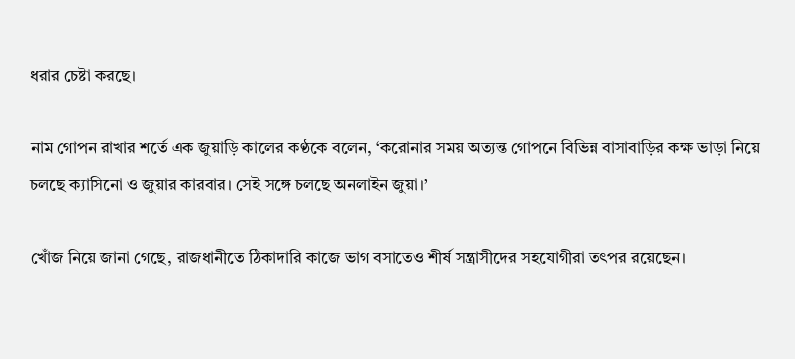ধরার চেষ্টা করছে।

নাম গোপন রাখার শর্তে এক জুয়াড়ি কালের কণ্ঠকে বলেন, ‘করোনার সময় অত্যন্ত গোপনে বিভিন্ন বাসাবাড়ির কক্ষ ভাড়া নিয়ে চলছে ক্যাসিনো ও জুয়ার কারবার। সেই সঙ্গে চলছে অনলাইন জুয়া।’

খোঁজ নিয়ে জানা গেছে, রাজধানীতে ঠিকাদারি কাজে ভাগ বসাতেও শীর্ষ সন্ত্রাসীদের সহযোগীরা তৎপর রয়েছেন।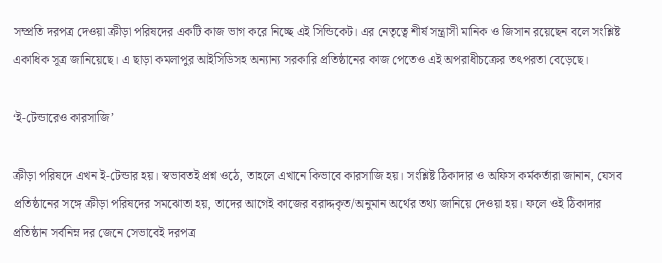সম্প্রতি দরপত্র দেওয়া ক্রীড়া পরিষদের একটি কাজ ভাগ করে নিচ্ছে এই সিন্ডিকেট। এর নেতৃত্বে শীর্ষ সন্ত্রাসী মানিক ও জিসান রয়েছেন বলে সংশ্লিষ্ট একাধিক সূত্র জানিয়েছে। এ ছাড়া কমলাপুর আইসিডিসহ অন্যান্য সরকারি প্রতিষ্ঠানের কাজ পেতেও এই অপরাধীচক্রের তৎপরতা বেড়েছে।

‘ই-টেন্ডারেও কারসাজি’

ক্রীড়া পরিষদে এখন ই-টেন্ডার হয়। স্বভাবতই প্রশ্ন ওঠে, তাহলে এখানে কিভাবে কারসাজি হয়। সংশ্লিষ্ট ঠিকাদার ও অফিস কর্মকর্তারা জানান, যেসব প্রতিষ্ঠানের সঙ্গে ক্রীড়া পরিষদের সমঝোতা হয়, তাদের আগেই কাজের বরাদ্দকৃত/অনুমান অর্থের তথ্য জানিয়ে দেওয়া হয়। ফলে ওই ঠিকাদার প্রতিষ্ঠান সর্বনিম্ন দর জেনে সেভাবেই দরপত্র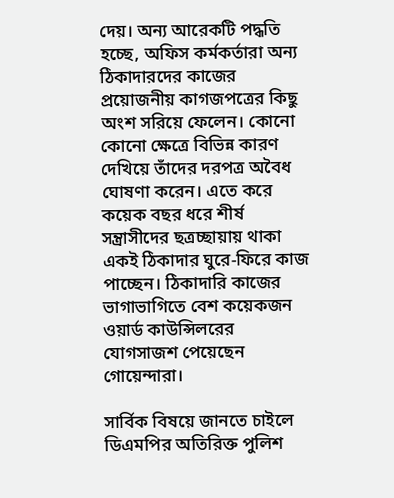দেয়। অন্য আরেকটি পদ্ধতি হচ্ছে, অফিস কর্মকর্তারা অন্য ঠিকাদারদের কাজের প্রয়োজনীয় কাগজপত্রের কিছু অংশ সরিয়ে ফেলেন। কোনো কোনো ক্ষেত্রে বিভিন্ন কারণ দেখিয়ে তাঁদের দরপত্র অবৈধ ঘোষণা করেন। এতে করে কয়েক বছর ধরে শীর্ষ সন্ত্রাসীদের ছত্রচ্ছায়ায় থাকা একই ঠিকাদার ঘুরে-ফিরে কাজ পাচ্ছেন। ঠিকাদারি কাজের ভাগাভাগিতে বেশ কয়েকজন ওয়ার্ড কাউন্সিলরের যোগসাজশ পেয়েছেন গোয়েন্দারা।

সার্বিক বিষয়ে জানতে চাইলে ডিএমপির অতিরিক্ত পুলিশ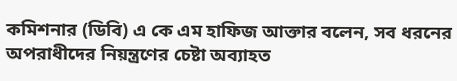কমিশনার (ডিবি) এ কে এম হাফিজ আক্তার বলেন, সব ধরনের অপরাধীদের নিয়ন্ত্রণের চেষ্টা অব্যাহত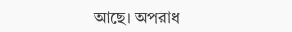আছে। অপরাধ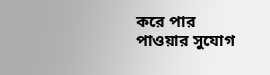করে পার পাওয়ার সুযোগ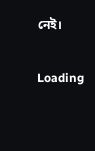নেই।

Loading